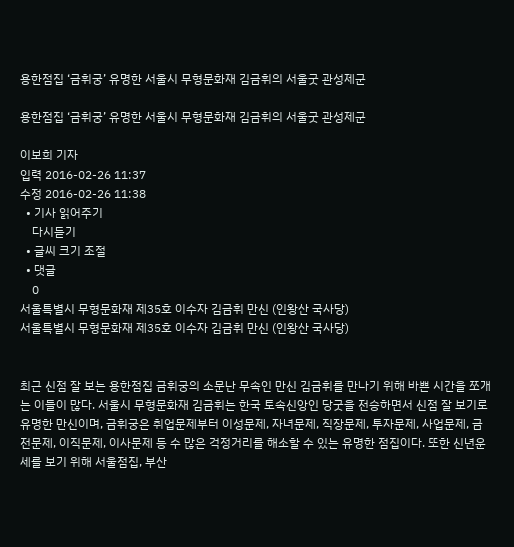용한점집 ‘금휘궁’ 유명한 서울시 무형문화재 김금휘의 서울굿 관성제군

용한점집 ‘금휘궁’ 유명한 서울시 무형문화재 김금휘의 서울굿 관성제군

이보희 기자
입력 2016-02-26 11:37
수정 2016-02-26 11:38
  • 기사 읽어주기
    다시듣기
  • 글씨 크기 조절
  • 댓글
    0
서울특별시 무형문화재 제35호 이수자 김금휘 만신 (인왕산 국사당)
서울특별시 무형문화재 제35호 이수자 김금휘 만신 (인왕산 국사당)


최근 신점 잘 보는 용한점집 금휘궁의 소문난 무속인 만신 김금휘를 만나기 위해 바쁜 시간을 쪼개는 이들이 많다. 서울시 무형문화재 김금휘는 한국 토속신앙인 당굿을 전승하면서 신점 잘 보기로 유명한 만신이며, 금휘궁은 취업문제부터 이성문제, 자녀문제, 직장문제, 투자문제, 사업문제, 금전문제, 이직문제, 이사문제 등 수 많은 걱정거리를 해소할 수 있는 유명한 점집이다. 또한 신년운세를 보기 위해 서울점집, 부산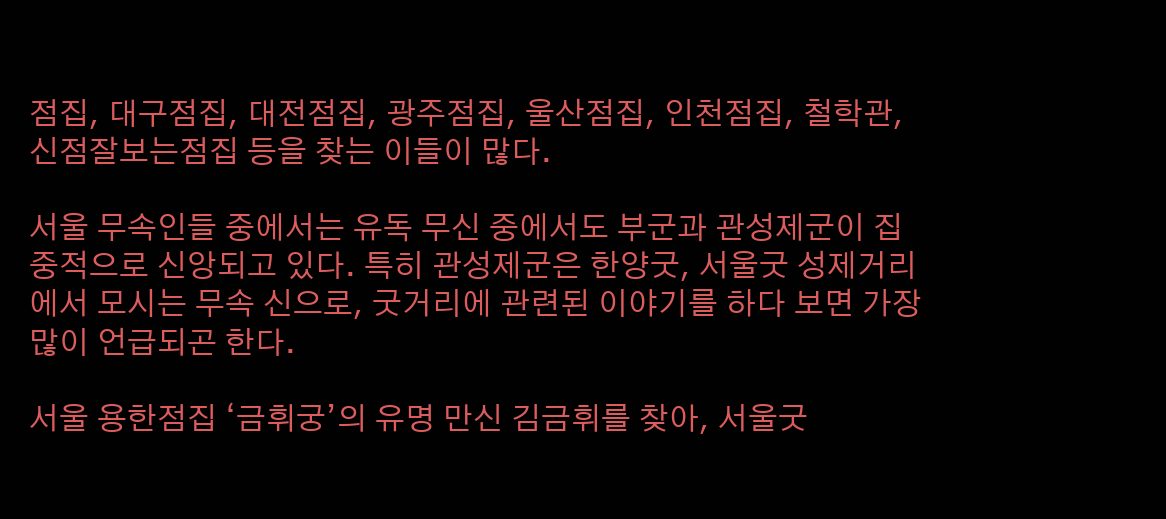점집, 대구점집, 대전점집, 광주점집, 울산점집, 인천점집, 철학관, 신점잘보는점집 등을 찾는 이들이 많다.

서울 무속인들 중에서는 유독 무신 중에서도 부군과 관성제군이 집중적으로 신앙되고 있다. 특히 관성제군은 한양굿, 서울굿 성제거리에서 모시는 무속 신으로, 굿거리에 관련된 이야기를 하다 보면 가장 많이 언급되곤 한다.

서울 용한점집 ‘금휘궁’의 유명 만신 김금휘를 찾아, 서울굿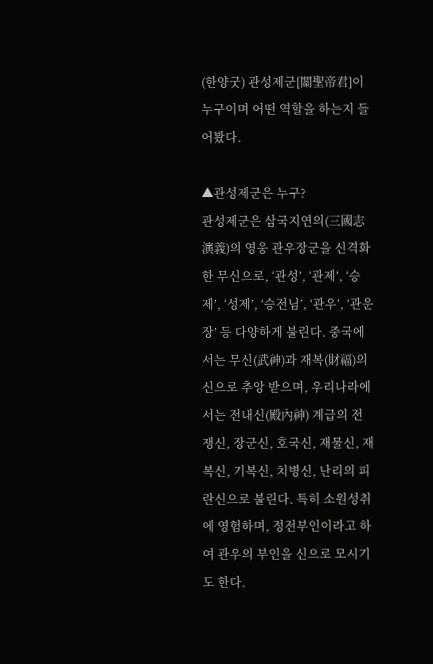(한양굿) 관성제군[關聖帝君]이 누구이며 어떤 역할을 하는지 들어봤다.

▲관성제군은 누구?
관성제군은 삼국지연의(三國志演義)의 영웅 관우장군을 신격화한 무신으로, ‘관성’, ‘관제’, ‘승제’, ‘성제’, ‘승전님’, ‘관우’, ‘관운장’ 등 다양하게 불린다. 중국에서는 무신(武神)과 재복(財福)의 신으로 추앙 받으며, 우리나라에서는 전내신(殿內神) 계급의 전쟁신, 장군신, 호국신, 재물신, 재복신, 기복신, 치병신, 난리의 피란신으로 불린다. 특히 소원성취에 영험하며, 정전부인이라고 하여 관우의 부인을 신으로 모시기도 한다.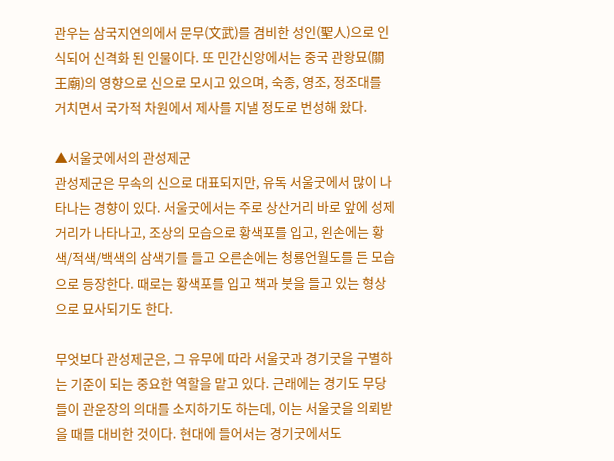관우는 삼국지연의에서 문무(文武)를 겸비한 성인(聖人)으로 인식되어 신격화 된 인물이다. 또 민간신앙에서는 중국 관왕묘(關王廟)의 영향으로 신으로 모시고 있으며, 숙종, 영조, 정조대를 거치면서 국가적 차원에서 제사를 지낼 정도로 번성해 왔다.

▲서울굿에서의 관성제군
관성제군은 무속의 신으로 대표되지만, 유독 서울굿에서 많이 나타나는 경향이 있다. 서울굿에서는 주로 상산거리 바로 앞에 성제거리가 나타나고, 조상의 모습으로 황색포를 입고, 왼손에는 황색/적색/백색의 삼색기를 들고 오른손에는 청룡언월도를 든 모습으로 등장한다. 때로는 황색포를 입고 책과 붓을 들고 있는 형상으로 묘사되기도 한다.

무엇보다 관성제군은, 그 유무에 따라 서울굿과 경기굿을 구별하는 기준이 되는 중요한 역할을 맡고 있다. 근래에는 경기도 무당들이 관운장의 의대를 소지하기도 하는데, 이는 서울굿을 의뢰받을 때를 대비한 것이다. 현대에 들어서는 경기굿에서도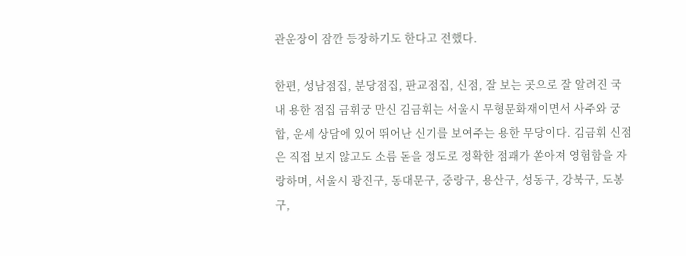관운장이 잠깐 등장하기도 한다고 전했다.

한편, 성남점집, 분당점집, 판교점집, 신점, 잘 보는 곳으로 잘 알려진 국내 용한 점집 금휘궁 만신 김금휘는 서울시 무형문화재이면서 사주와 궁합, 운세 상담에 있어 뛰어난 신기를 보여주는 용한 무당이다. 김금휘 신점은 직접 보지 않고도 소름 돋을 정도로 정확한 점괘가 쏟아져 영험함을 자랑하며, 서울시 광진구, 동대문구, 중랑구, 용산구, 성동구, 강북구, 도봉구,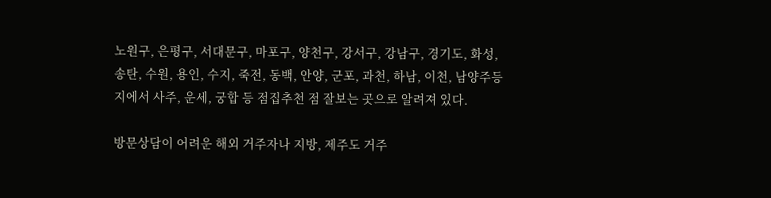노원구, 은평구, 서대문구, 마포구, 양천구, 강서구, 강남구, 경기도, 화성, 송탄, 수원, 용인, 수지, 죽전, 동백, 안양, 군포, 과천, 하남, 이천, 남양주등지에서 사주, 운세, 궁합 등 점집추천 점 잘보는 곳으로 알려져 있다.

방문상담이 어려운 해외 거주자나 지방, 제주도 거주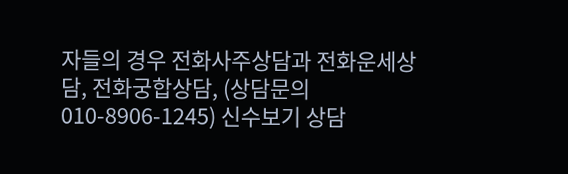자들의 경우 전화사주상담과 전화운세상담, 전화궁합상담, (상담문의 010-8906-1245) 신수보기 상담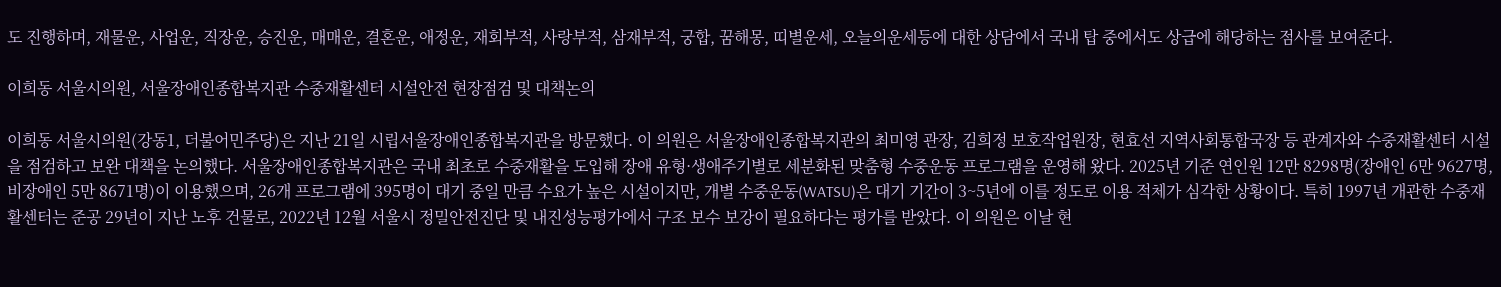도 진행하며, 재물운, 사업운, 직장운, 승진운, 매매운, 결혼운, 애정운, 재회부적, 사랑부적, 삼재부적, 궁합, 꿈해몽, 띠별운세, 오늘의운세등에 대한 상담에서 국내 탑 중에서도 상급에 해당하는 점사를 보여준다.

이희동 서울시의원, 서울장애인종합복지관 수중재활센터 시설안전 현장점검 및 대책논의

이희동 서울시의원(강동1, 더불어민주당)은 지난 21일 시립서울장애인종합복지관을 방문했다. 이 의원은 서울장애인종합복지관의 최미영 관장, 김희정 보호작업원장, 현효선 지역사회통합국장 등 관계자와 수중재활센터 시설을 점검하고 보완 대책을 논의했다. 서울장애인종합복지관은 국내 최초로 수중재활을 도입해 장애 유형·생애주기별로 세분화된 맞춤형 수중운동 프로그램을 운영해 왔다. 2025년 기준 연인원 12만 8298명(장애인 6만 9627명, 비장애인 5만 8671명)이 이용했으며, 26개 프로그램에 395명이 대기 중일 만큼 수요가 높은 시설이지만, 개별 수중운동(WATSU)은 대기 기간이 3~5년에 이를 정도로 이용 적체가 심각한 상황이다. 특히 1997년 개관한 수중재활센터는 준공 29년이 지난 노후 건물로, 2022년 12월 서울시 정밀안전진단 및 내진성능평가에서 구조 보수 보강이 필요하다는 평가를 받았다. 이 의원은 이날 현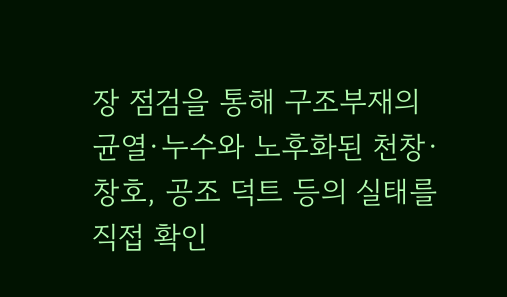장 점검을 통해 구조부재의 균열·누수와 노후화된 천창·창호, 공조 덕트 등의 실태를 직접 확인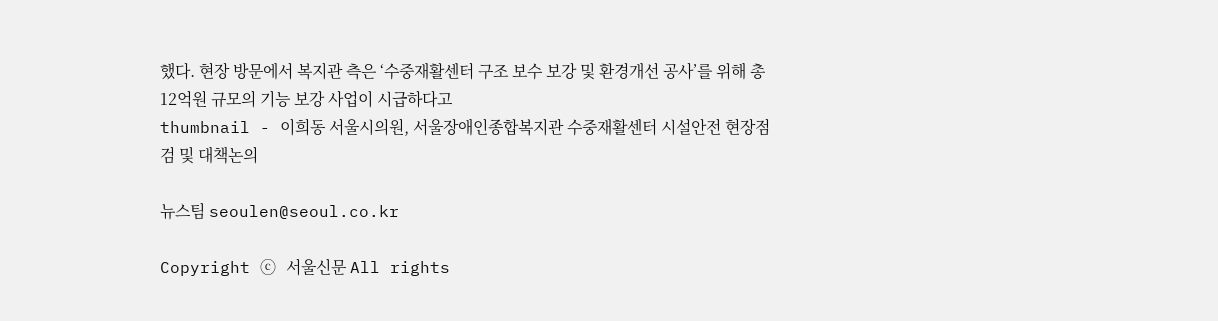했다. 현장 방문에서 복지관 측은 ‘수중재활센터 구조 보수 보강 및 환경개선 공사’를 위해 총 12억원 규모의 기능 보강 사업이 시급하다고
thumbnail - 이희동 서울시의원, 서울장애인종합복지관 수중재활센터 시설안전 현장점검 및 대책논의

뉴스팀 seoulen@seoul.co.kr

Copyright ⓒ 서울신문 All rights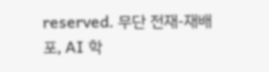reserved. 무단 전재-재배포, AI 학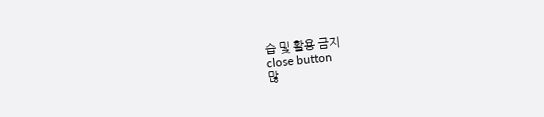습 및 활용 금지
close button
많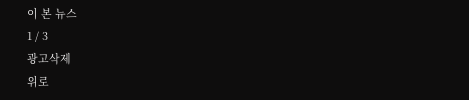이 본 뉴스
1 / 3
광고삭제
위로